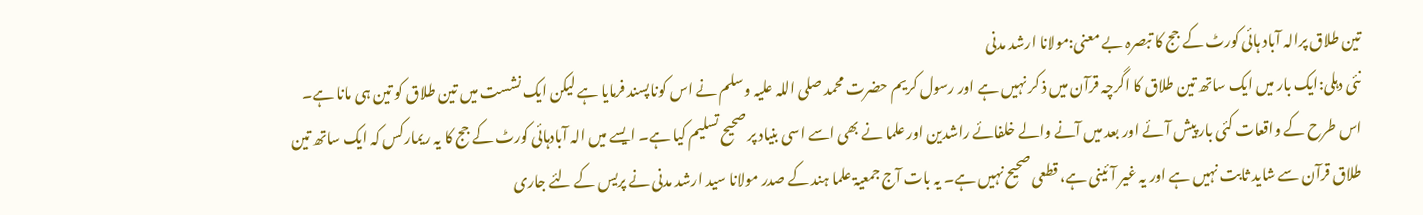تین طلاق پرالہ آباد ہائی کورٹ کے جج کا تبصرہ بے معنی:مولانا ارشد مدنی
نئی دہلی:ایک بار میں ایک ساتھ تین طلاق کا اگرچہ قرآن میں ذ کر نہیں ہے اور رسول کریم حضرت محمد صلی اللہ علیہ وسلم نے اس کوناپسند فرمایا ہے لیکن ایک نشست میں تین طلاق کو تین ہی مانا ہے۔ اس طرح کے واقعات کئی بار پیش آئے اور بعد میں آنے والے خلفائے راشدین اور علما نے بھی اسے اسی بنیاد پر صحیح تسلیم کیا ہے۔ ایسے میں الہ آبادہائی کورٹ کے جج کا یہ ریمارکس کہ ایک ساتھ تین طلاق قرآن سے شاید ثابت نہیں ہے اور یہ غیر آئینی ہے، قطعی صحیح نہیں ہے۔ یہ بات آج جمعیۃ علما ہند کے صدر مولانا سید ارشد مدنی نے پریس کے لئے جاری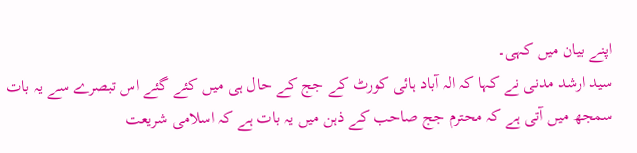اپنے بیان میں کہی۔
سید ارشد مدنی نے کہا کہ الہ آباد ہائی کورٹ کے جج کے حال ہی میں کئے گئے اس تبصرے سے یہ بات سمجھ میں آتی ہے کہ محترم جج صاحب کے ذہن میں یہ بات ہے کہ اسلامی شریعت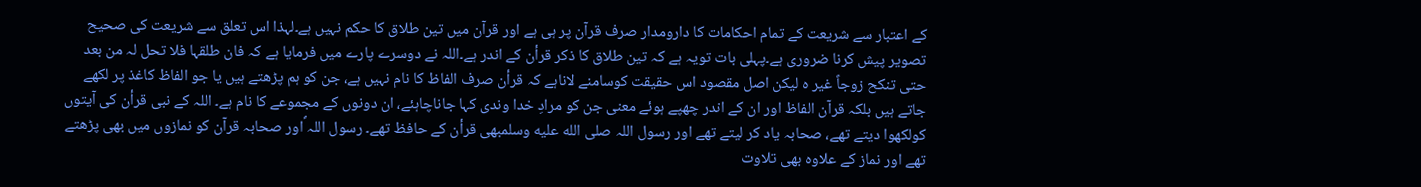کے اعتبار سے شریعت کے تمام احکامات کا دارومدار صرف قرآن پر ہی ہے اور قرآن میں تین طلاق کا حکم نہیں ہے۔لہذا اس تعلق سے شریعت کی صحیح تصویر پیش کرنا ضروری ہے۔پہلی بات تویہ ہے کہ تین طلاق کا ذکر قرأن کے اندر ہے۔اللہ نے دوسرے پارے میں فرمایا ہے کہ فان طلقہا فلا تحل لہ من بعد حتی تنکح زوجاً غیر ہ لیکن اصل مقصود اس حقیقت کوسامنے لاناہے کہ قرأن صرف الفاظ کا نام نہیں ہے، جن کو ہم پڑھتے ہیں یا جو الفاظ کاغذ پر لکھے جاتے ہیں بلکہ قرآن الفاظ اور ان کے اندر چھپے ہوئے معنی جن کو مرادِ خدا وندی کہا جاناچاہئے، ان دونوں کے مجموعے کا نام ہے۔ اللہ کے نبی قرأن کی آیتوں کولکھوا دیتے تھے، صحابہ یاد کر لیتے تھے اور رسول اللہ صلى الله عليه وسلمبھی قرأن کے حافظ تھے۔ رسول اللہ ؐاور صحابہ قرآن کو نمازوں میں بھی پڑھتے تھے اور نماز کے علاوہ بھی تلاوت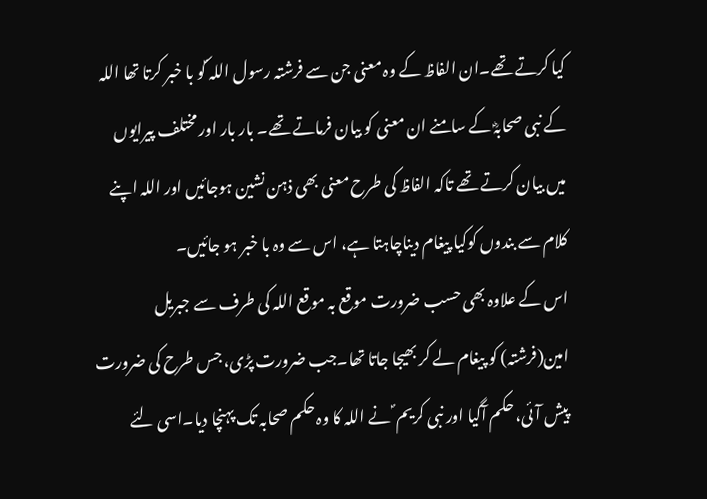کیا کرتے تھے۔ان الفاظ کے وہ معنی جن سے فرشتہ رسول اللہ ؐکو با خبر کرتا تھا اللہ کے نبی صحابہؓ کے سامنے ان معنی کو بیان فرماتے تھے۔ بار بار اور مختلف پیرایوں میں بیان کرتے تھے تاکہ الفاظ کی طرح معنی بھی ذہن نشین ہوجائیں اور اللہ اپنے کلام سے بندوں کوکیا پیغام دیناچاہتا ہے، اس سے وہ با خبر ہو جائیں۔
اس کے علاوہ بھی حسب ضرورت موقع بہ موقع اللہ کی طرف سے جبریل امین(فرشتہ) کو پیغام لے کر بھیجا جاتا تھا۔جب ضرورت پڑی، جس طرح کی ضرورت پیش آئی، حکم آگیا اور نبی کریم ؐ نے اللہ کا وہ حکم صحابہ تک پہنچا دیا۔اسی لئے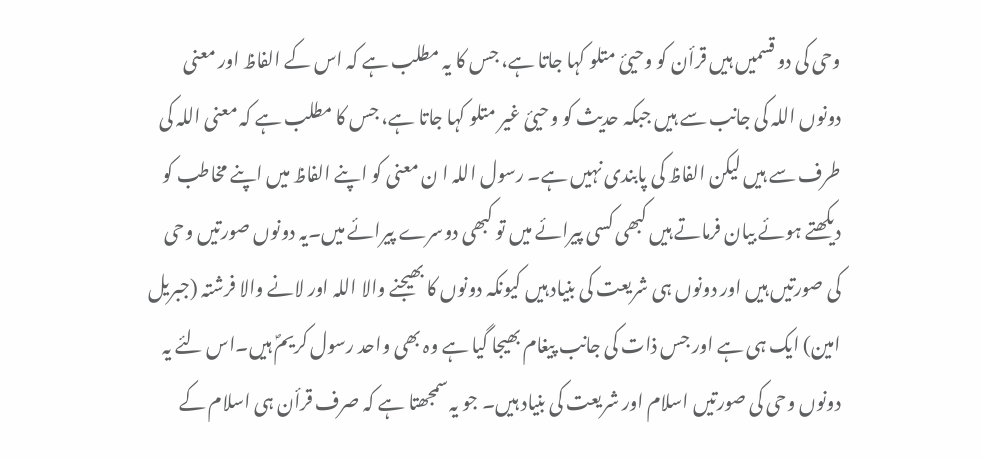وحی کی دو قسمیں ہیں قرأن کو وحیئ متلو کہا جاتا ہے، جس کا یہ مطلب ہے کہ اس کے الفاظ اور معنی دونوں اللہ کی جانب سے ہیں جبکہ حدیث کو وحیئ غیر متلو کہا جاتا ہے، جس کا مطلب ہے کہ معنی اللہ کی طرف سے ہیں لیکن الفاظ کی پابندی نہیں ہے۔ رسول اللہ ا ن معنی کو اپنے الفاظ میں اپنے مخاطب کو دیکھتے ہوئے بیان فرماتے ہیں کبھی کسی پیرائے میں تو کبھی دوسرے پیرائے میں۔یہ دونوں صورتیں وحی کی صورتیں ہیں اور دونوں ہی شریعت کی بنیاد ہیں کیونکہ دونوں کا بھیجنے والا اللہ اور لانے والا فرشتہ (جبریل امین) ایک ہی ہے اور جس ذات کی جانب پیغام بھیجا گیا ہے وہ بھی واحد رسول کریمؐ ہیں۔اس لئے یہ دونوں وحی کی صورتیں اسلام اور شریعت کی بنیاد ہیں۔ جو یہ سمجھتا ہے کہ صرف قرأن ہی اسلام کے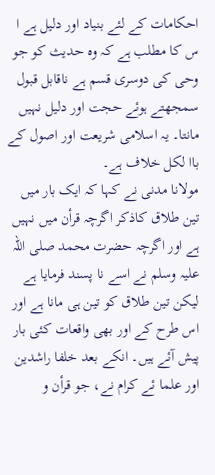احکامات کے لئے بنیاد اور دلیل ہے ا س کا مطلب ہے کہ وہ حدیث کو جو وحی کی دوسری قسم ہے ناقابل قبول سمجھتے ہوئے حجت اور دلیل نہیں مانتا۔ یہ اسلامی شریعت اور اصول کے باا لکل خلاف ہے۔
مولانا مدنی نے کہا کہ ایک بار میں تین طلاق کاذکر اگرچہ قرأن میں نہیں ہے اور اگرچہ حضرت محمد صلی اللہ علیہ وسلم نے اسے نا پسند فرمایا ہے لیکن تین طلاق کو تین ہی مانا ہے اور اس طرح کے اور بھی واقعات کئی بار پیش آئے ہیں۔ انکے بعد خلفا راشدین اور علما ئے کرام نے، جو قرأن و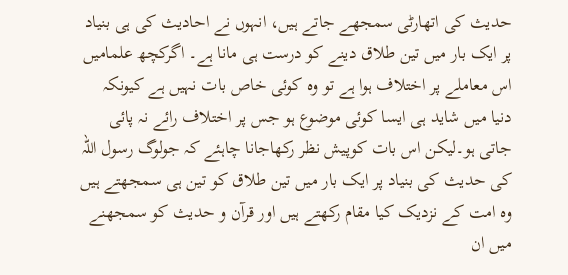حدیث کی اتھارٹی سمجھے جاتے ہیں، انہوں نے احادیث کی ہی بنیاد پر ایک بار میں تین طلاق دینے کو درست ہی مانا ہے۔ اگرکچھ علمامیں اس معاملے پر اختلاف ہوا ہے تو وہ کوئی خاص بات نہیں ہے کیونکہ دنیا میں شاید ہی ایسا کوئی موضوع ہو جس پر اختلاف رائے نہ پائی جاتی ہو۔لیکن اس بات کوپیش نظر رکھاجانا چاہئے کہ جولوگ رسول اللہ کی حدیث کی بنیاد پر ایک بار میں تین طلاق کو تین ہی سمجھتے ہیں وہ امت کے نزدیک کیا مقام رکھتے ہیں اور قرآن و حدیث کو سمجھنے میں ان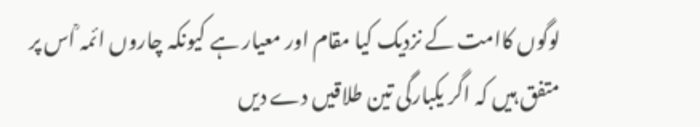لوگوں کاامت کے نزدیک کیا مقام اور معیار ہے کیونکہ چاروں ائمہ ؒاس پر متفق ہیں کہ اگر یکبارگی تین طلاقیں دے دیں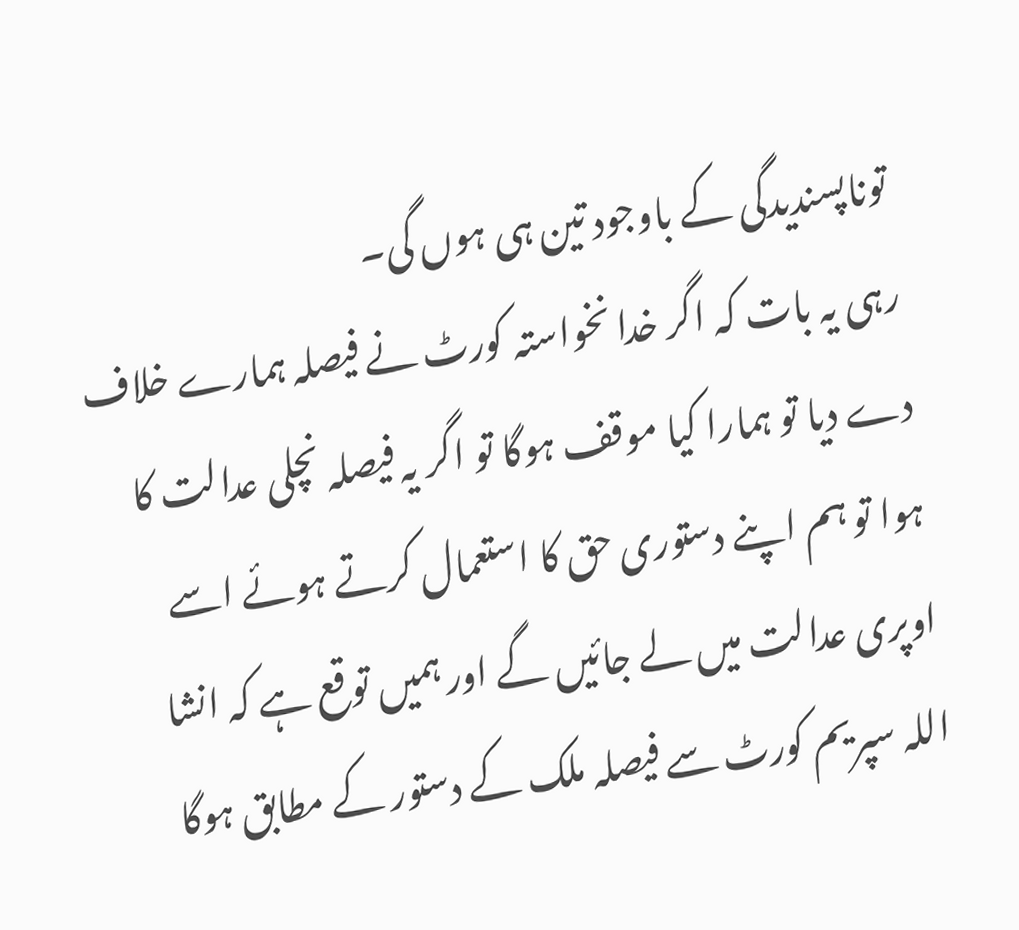توناپسندیدگی کے باوجود تین ہی ہوں گی۔
رہی یہ بات کہ اگر خدا نخواستہ کورٹ نے فیصلہ ہمارے خلاف دے دیا تو ہمارا کیا موقف ہوگا تو اگر یہ فیصلہ نچلی عدالت کا ہوا تو ہم اپنے دستوری حق کا استعمال کرتے ہوئے اسے اوپری عدالت میں لے جائیں گے اور ہمیں توقع ہے کہ انشا اللہ سپریم کورٹ سے فیصلہ ملک کے دستور کے مطابق ہوگا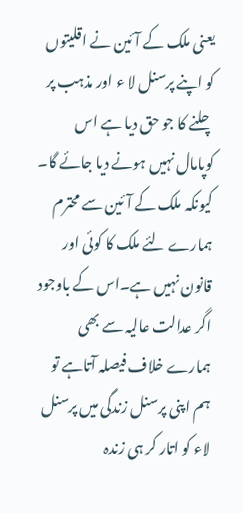یعنی ملک کے آئین نے اقلیتوں کو اپنے پرسنل لا ء اور مذہب پر چلنے کا جو حق دیا ہے اس کوپامال نہیں ہونے دیا جائے گا۔ کیونکہ ملک کے آئین سے محترم ہمارے لئے ملک کا کوئی اور قانون نہیں ہے۔اس کے باوجود اگر عدالت عالیہ سے بھی ہمارے خلاف فیصلہ آتاہے تو ہم اپنی پرسنل زندگی میں پرسنل لاء کو اتار کر ہی زندہ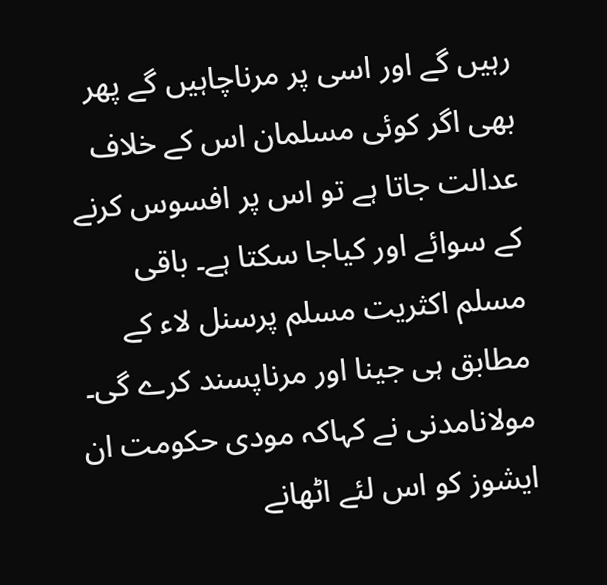رہیں گے اور اسی پر مرناچاہیں گے پھر بھی اگر کوئی مسلمان اس کے خلاف عدالت جاتا ہے تو اس پر افسوس کرنے کے سوائے اور کیاجا سکتا ہے۔ باقی مسلم اکثریت مسلم پرسنل لاء کے مطابق ہی جینا اور مرناپسند کرے گی۔ مولانامدنی نے کہاکہ مودی حکومت ان ایشوز کو اس لئے اٹھانے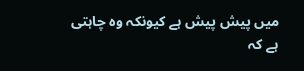میں پیش پیش ہے کیونکہ وہ چاہتی ہے کہ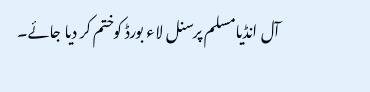آل انڈیامسلم پرسنل لاء بورڈ کوختم کر دیا جائے۔